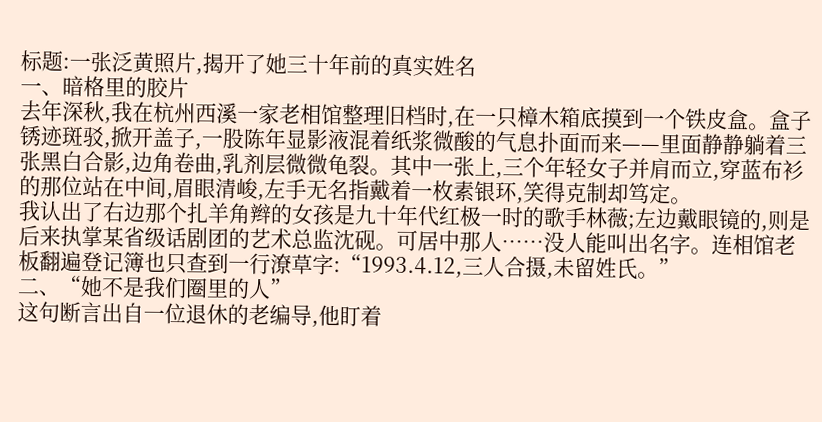标题:一张泛黄照片,揭开了她三十年前的真实姓名
一、暗格里的胶片
去年深秋,我在杭州西溪一家老相馆整理旧档时,在一只樟木箱底摸到一个铁皮盒。盒子锈迹斑驳,掀开盖子,一股陈年显影液混着纸浆微酸的气息扑面而来——里面静静躺着三张黑白合影,边角卷曲,乳剂层微微龟裂。其中一张上,三个年轻女子并肩而立,穿蓝布衫的那位站在中间,眉眼清峻,左手无名指戴着一枚素银环,笑得克制却笃定。
我认出了右边那个扎羊角辫的女孩是九十年代红极一时的歌手林薇;左边戴眼镜的,则是后来执掌某省级话剧团的艺术总监沈砚。可居中那人……没人能叫出名字。连相馆老板翻遍登记簿也只查到一行潦草字:“1993.4.12,三人合摄,未留姓氏。”
二、“她不是我们圈里的人”
这句断言出自一位退休的老编导,他盯着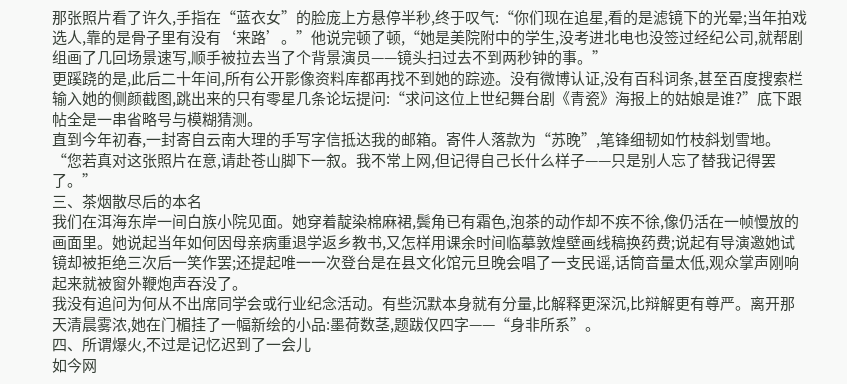那张照片看了许久,手指在“蓝衣女”的脸庞上方悬停半秒,终于叹气:“你们现在追星,看的是滤镜下的光晕;当年拍戏选人,靠的是骨子里有没有‘来路’。”他说完顿了顿,“她是美院附中的学生,没考进北电也没签过经纪公司,就帮剧组画了几回场景速写,顺手被拉去当了个背景演员——镜头扫过去不到两秒钟的事。”
更蹊跷的是,此后二十年间,所有公开影像资料库都再找不到她的踪迹。没有微博认证,没有百科词条,甚至百度搜索栏输入她的侧颜截图,跳出来的只有零星几条论坛提问:“求问这位上世纪舞台剧《青瓷》海报上的姑娘是谁?”底下跟帖全是一串省略号与模糊猜测。
直到今年初春,一封寄自云南大理的手写字信抵达我的邮箱。寄件人落款为“苏晚”,笔锋细韧如竹枝斜划雪地。“您若真对这张照片在意,请赴苍山脚下一叙。我不常上网,但记得自己长什么样子——只是别人忘了替我记得罢了。”
三、茶烟散尽后的本名
我们在洱海东岸一间白族小院见面。她穿着靛染棉麻裙,鬓角已有霜色,泡茶的动作却不疾不徐,像仍活在一帧慢放的画面里。她说起当年如何因母亲病重退学返乡教书,又怎样用课余时间临摹敦煌壁画线稿换药费;说起有导演邀她试镜却被拒绝三次后一笑作罢;还提起唯一一次登台是在县文化馆元旦晚会唱了一支民谣,话筒音量太低,观众掌声刚响起来就被窗外鞭炮声吞没了。
我没有追问为何从不出席同学会或行业纪念活动。有些沉默本身就有分量,比解释更深沉,比辩解更有尊严。离开那天清晨雾浓,她在门楣挂了一幅新绘的小品:墨荷数茎,题跋仅四字——“身非所系”。
四、所谓爆火,不过是记忆迟到了一会儿
如今网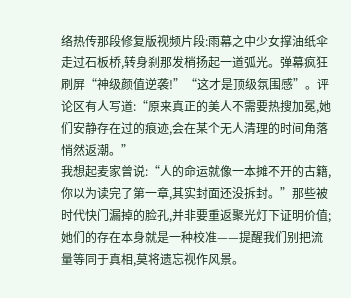络热传那段修复版视频片段:雨幕之中少女撑油纸伞走过石板桥,转身刹那发梢扬起一道弧光。弹幕疯狂刷屏“神级颜值逆袭!”“这才是顶级氛围感”。评论区有人写道:“原来真正的美人不需要热搜加冕,她们安静存在过的痕迹,会在某个无人清理的时间角落悄然返潮。”
我想起麦家曾说:“人的命运就像一本摊不开的古籍,你以为读完了第一章,其实封面还没拆封。”那些被时代快门漏掉的脸孔,并非要重返聚光灯下证明价值;她们的存在本身就是一种校准——提醒我们别把流量等同于真相,莫将遗忘视作风景。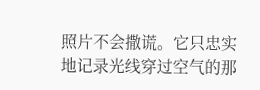照片不会撒谎。它只忠实地记录光线穿过空气的那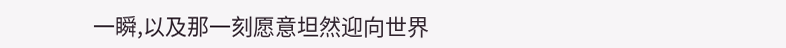一瞬,以及那一刻愿意坦然迎向世界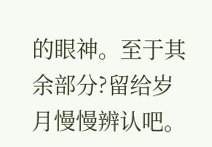的眼神。至于其余部分?留给岁月慢慢辨认吧。